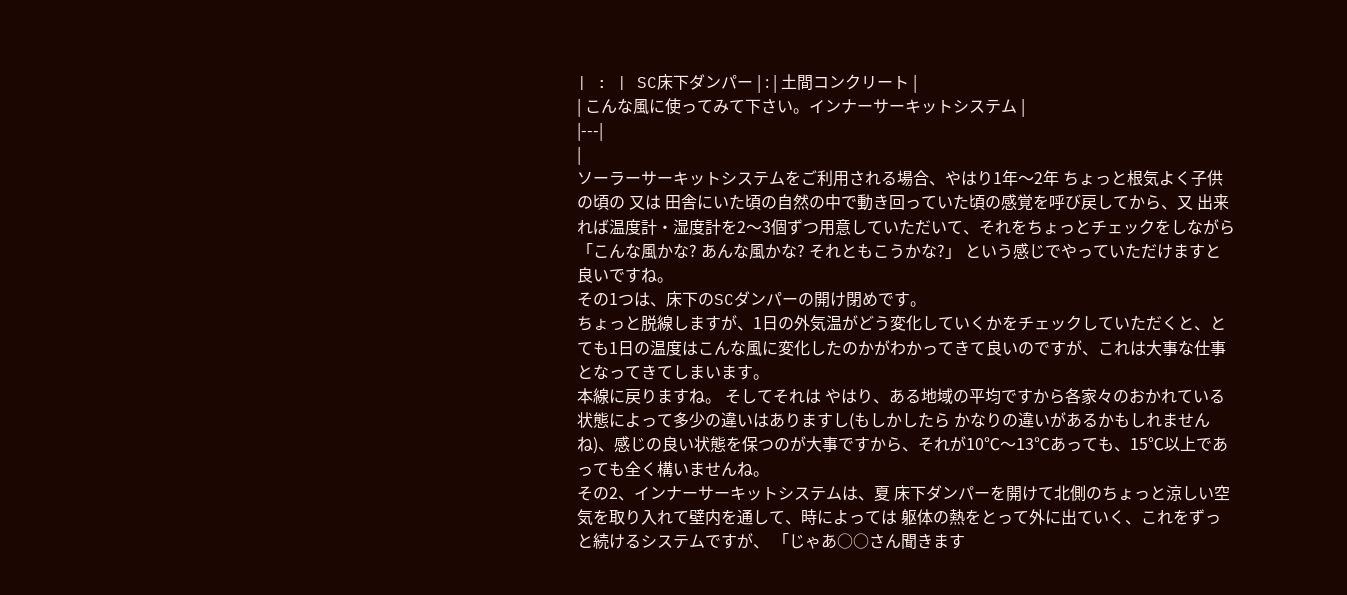| : | SC床下ダンパー | : | 土間コンクリート |
| こんな風に使ってみて下さい。インナーサーキットシステム |
|---|
|
ソーラーサーキットシステムをご利用される場合、やはり1年〜2年 ちょっと根気よく子供の頃の 又は 田舎にいた頃の自然の中で動き回っていた頃の感覚を呼び戻してから、又 出来れば温度計・湿度計を2〜3個ずつ用意していただいて、それをちょっとチェックをしながら 「こんな風かな? あんな風かな? それともこうかな?」 という感じでやっていただけますと良いですね。
その1つは、床下のSCダンパーの開け閉めです。
ちょっと脱線しますが、1日の外気温がどう変化していくかをチェックしていただくと、とても1日の温度はこんな風に変化したのかがわかってきて良いのですが、これは大事な仕事となってきてしまいます。
本線に戻りますね。 そしてそれは やはり、ある地域の平均ですから各家々のおかれている状態によって多少の違いはありますし(もしかしたら かなりの違いがあるかもしれませんね)、感じの良い状態を保つのが大事ですから、それが10℃〜13℃あっても、15℃以上であっても全く構いませんね。
その2、インナーサーキットシステムは、夏 床下ダンパーを開けて北側のちょっと涼しい空気を取り入れて壁内を通して、時によっては 躯体の熱をとって外に出ていく、これをずっと続けるシステムですが、 「じゃあ○○さん聞きます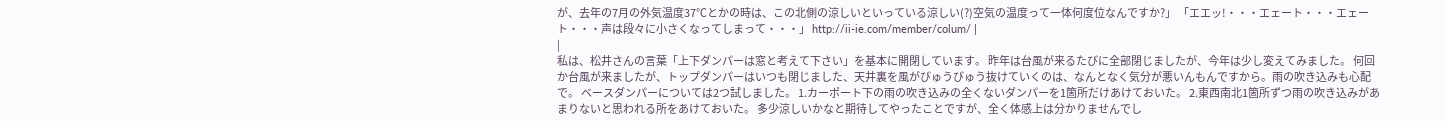が、去年の7月の外気温度37℃とかの時は、この北側の涼しいといっている涼しい(?)空気の温度って一体何度位なんですか?」 「エエッ!・・・エェート・・・エェート・・・声は段々に小さくなってしまって・・・」 http://ii-ie.com/member/colum/ |
|
私は、松井さんの言葉「上下ダンパーは窓と考えて下さい」を基本に開閉しています。 昨年は台風が来るたびに全部閉じましたが、今年は少し変えてみました。 何回か台風が来ましたが、トップダンパーはいつも閉じました、天井裏を風がびゅうびゅう抜けていくのは、なんとなく気分が悪いんもんですから。雨の吹き込みも心配で。 ベースダンパーについては2つ試しました。 1.カーポート下の雨の吹き込みの全くないダンパーを1箇所だけあけておいた。 2.東西南北1箇所ずつ雨の吹き込みがあまりないと思われる所をあけておいた。 多少涼しいかなと期待してやったことですが、全く体感上は分かりませんでし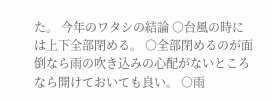た。 今年のワタシの結論 ○台風の時には上下全部閉める。 ○全部閉めるのが面倒なら雨の吹き込みの心配がないところなら開けておいても良い。 ○雨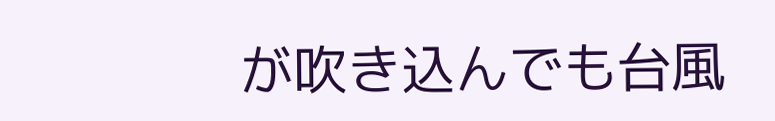が吹き込んでも台風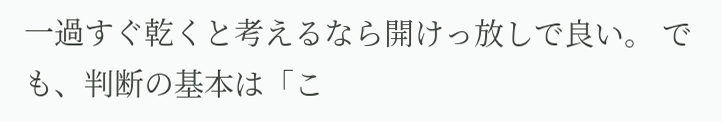一過すぐ乾くと考えるなら開けっ放しで良い。 でも、判断の基本は「こ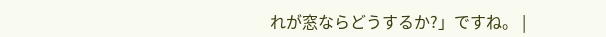れが窓ならどうするか?」ですね。 |